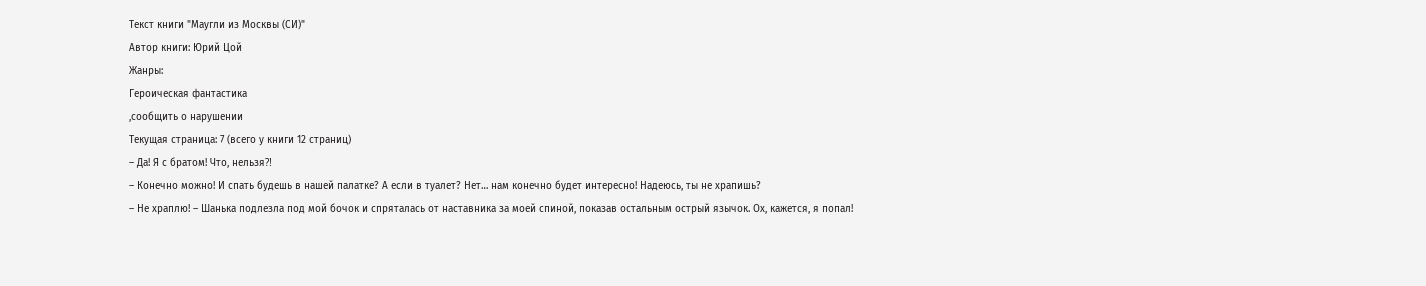Текст книги "Маугли из Москвы (СИ)"
Автор книги: Юрий Цой
Жанры:
Героическая фантастика
,сообщить о нарушении
Текущая страница: 7 (всего у книги 12 страниц)
– Да! Я с братом! Что, нельзя⁈
– Конечно можно! И спать будешь в нашей палатке? А если в туалет? Нет… нам конечно будет интересно! Надеюсь, ты не храпишь?
– Не храплю! – Шанька подлезла под мой бочок и спряталась от наставника за моей спиной, показав остальным острый язычок. Ох, кажется, я попал!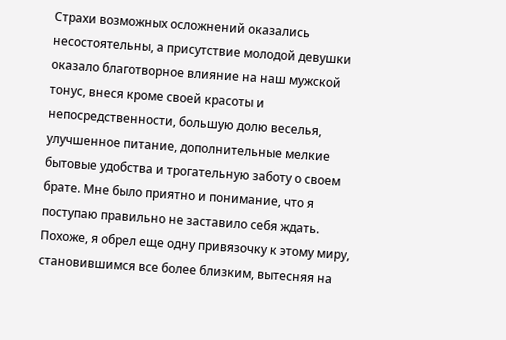Страхи возможных осложнений оказались несостоятельны, а присутствие молодой девушки оказало благотворное влияние на наш мужской тонус, внеся кроме своей красоты и непосредственности, большую долю веселья, улучшенное питание, дополнительные мелкие бытовые удобства и трогательную заботу о своем брате. Мне было приятно и понимание, что я поступаю правильно не заставило себя ждать. Похоже, я обрел еще одну привязочку к этому миру, становившимся все более близким, вытесняя на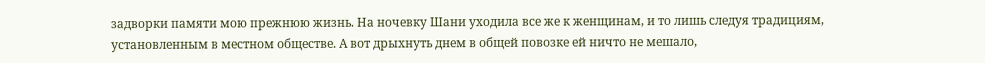задворки памяти мою прежнюю жизнь. На ночевку Шани уходила все же к женщинам, и то лишь следуя традициям, установленным в местном обществе. А вот дрыхнуть днем в общей повозке ей ничто не мешало,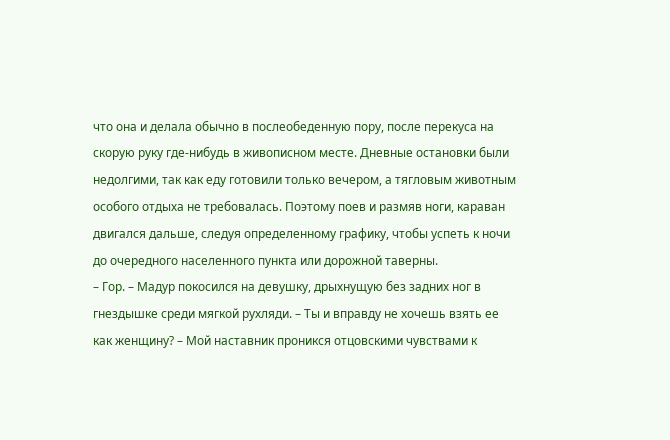что она и делала обычно в послеобеденную пору, после перекуса на скорую руку где-нибудь в живописном месте. Дневные остановки были недолгими, так как еду готовили только вечером, а тягловым животным особого отдыха не требовалась. Поэтому поев и размяв ноги, караван двигался дальше, следуя определенному графику, чтобы успеть к ночи до очередного населенного пункта или дорожной таверны.
– Гор. – Мадур покосился на девушку, дрыхнущую без задних ног в гнездышке среди мягкой рухляди. – Ты и вправду не хочешь взять ее как женщину? – Мой наставник проникся отцовскими чувствами к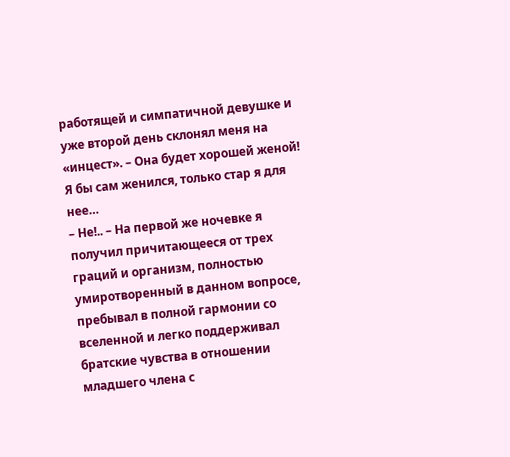работящей и симпатичной девушке и уже второй день склонял меня на «инцест». – Она будет хорошей женой! Я бы сам женился, только стар я для нее…
– Не!.. – На первой же ночевке я получил причитающееся от трех граций и организм, полностью умиротворенный в данном вопросе, пребывал в полной гармонии со вселенной и легко поддерживал братские чувства в отношении младшего члена с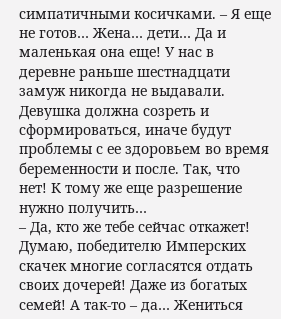симпатичными косичками. – Я еще не готов… Жена… дети… Да и маленькая она еще! У нас в деревне раньше шестнадцати замуж никогда не выдавали. Девушка должна созреть и сформироваться, иначе будут проблемы с ее здоровьем во время беременности и после. Так, что нет! К тому же еще разрешение нужно получить…
– Да, кто же тебе сейчас откажет! Думаю, победителю Имперских скачек многие согласятся отдать своих дочерей! Даже из богатых семей! А так-то – да… Жениться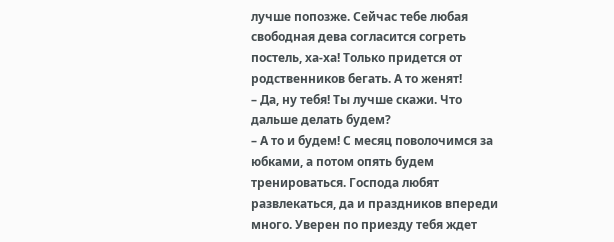лучше попозже. Сейчас тебе любая свободная дева согласится согреть постель, ха-ха! Только придется от родственников бегать. А то женят!
– Да, ну тебя! Ты лучше скажи. Что дальше делать будем?
– А то и будем! С месяц поволочимся за юбками, а потом опять будем тренироваться. Господа любят развлекаться, да и праздников впереди много. Уверен по приезду тебя ждет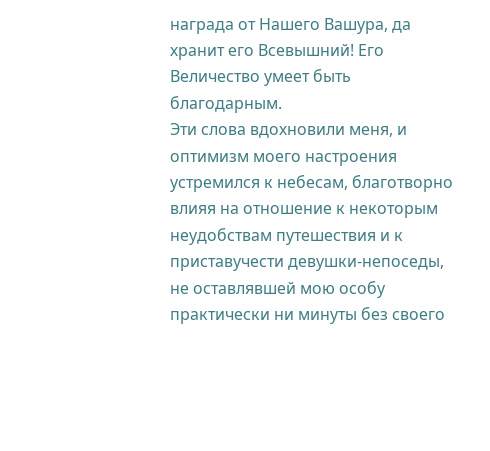награда от Нашего Вашура, да хранит его Всевышний! Его Величество умеет быть благодарным.
Эти слова вдохновили меня, и оптимизм моего настроения устремился к небесам, благотворно влияя на отношение к некоторым неудобствам путешествия и к приставучести девушки-непоседы, не оставлявшей мою особу практически ни минуты без своего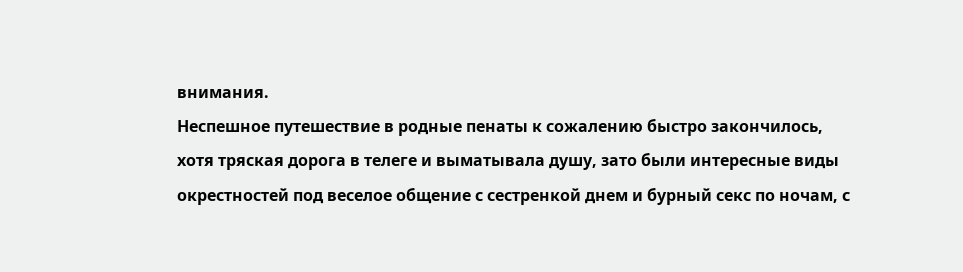внимания.
Неспешное путешествие в родные пенаты к сожалению быстро закончилось, хотя тряская дорога в телеге и выматывала душу, зато были интересные виды окрестностей под веселое общение с сестренкой днем и бурный секс по ночам, с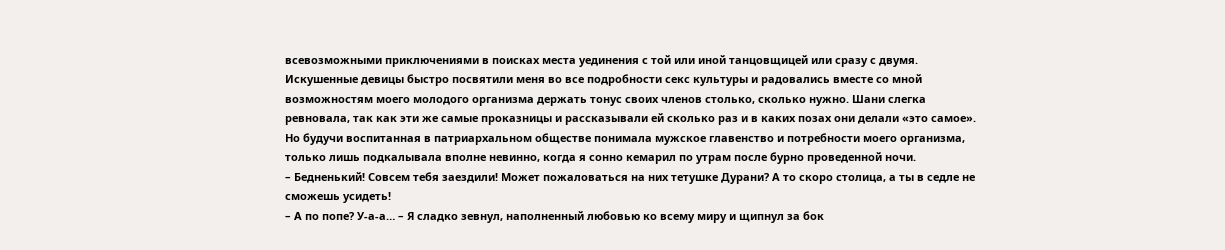всевозможными приключениями в поисках места уединения с той или иной танцовщицей или сразу с двумя. Искушенные девицы быстро посвятили меня во все подробности секс культуры и радовались вместе со мной возможностям моего молодого организма держать тонус своих членов столько, сколько нужно. Шани слегка ревновала, так как эти же самые проказницы и рассказывали ей сколько раз и в каких позах они делали «это самое». Но будучи воспитанная в патриархальном обществе понимала мужское главенство и потребности моего организма, только лишь подкалывала вполне невинно, когда я сонно кемарил по утрам после бурно проведенной ночи.
– Бедненький! Совсем тебя заездили! Может пожаловаться на них тетушке Дурани? А то скоро столица, а ты в седле не сможешь усидеть!
– А по попе? У-а-а… – Я сладко зевнул, наполненный любовью ко всему миру и щипнул за бок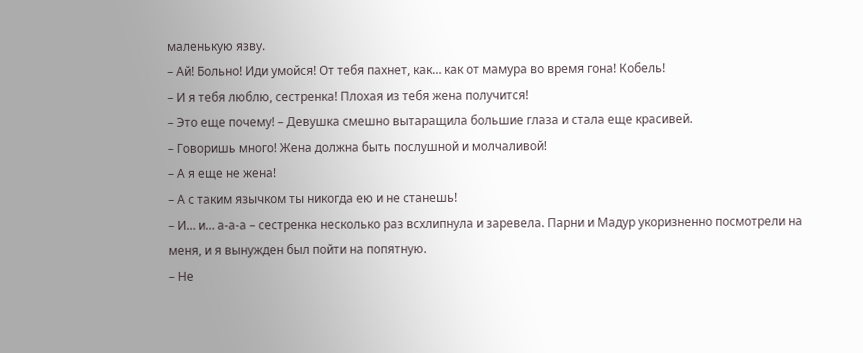маленькую язву.
– Ай! Больно! Иди умойся! От тебя пахнет, как… как от мамура во время гона! Кобель!
– И я тебя люблю, сестренка! Плохая из тебя жена получится!
– Это еще почему! – Девушка смешно вытаращила большие глаза и стала еще красивей.
– Говоришь много! Жена должна быть послушной и молчаливой!
– А я еще не жена!
– А с таким язычком ты никогда ею и не станешь!
– И… и… а-а-а – сестренка несколько раз всхлипнула и заревела. Парни и Мадур укоризненно посмотрели на меня, и я вынужден был пойти на попятную.
– Не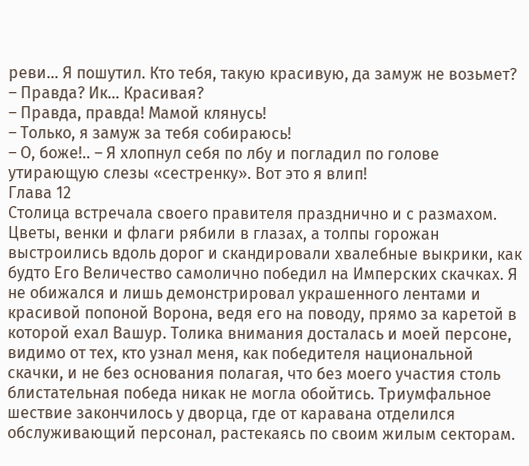реви… Я пошутил. Кто тебя, такую красивую, да замуж не возьмет?
– Правда? Ик… Красивая?
– Правда, правда! Мамой клянусь!
– Только, я замуж за тебя собираюсь!
– О, боже!.. – Я хлопнул себя по лбу и погладил по голове утирающую слезы «сестренку». Вот это я влип!
Глава 12
Столица встречала своего правителя празднично и с размахом. Цветы, венки и флаги рябили в глазах, а толпы горожан выстроились вдоль дорог и скандировали хвалебные выкрики, как будто Его Величество самолично победил на Имперских скачках. Я не обижался и лишь демонстрировал украшенного лентами и красивой попоной Ворона, ведя его на поводу, прямо за каретой в которой ехал Вашур. Толика внимания досталась и моей персоне, видимо от тех, кто узнал меня, как победителя национальной скачки, и не без основания полагая, что без моего участия столь блистательная победа никак не могла обойтись. Триумфальное шествие закончилось у дворца, где от каравана отделился обслуживающий персонал, растекаясь по своим жилым секторам.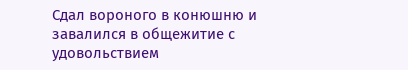Сдал вороного в конюшню и завалился в общежитие с удовольствием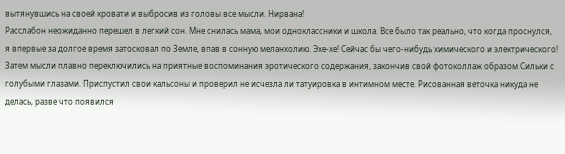вытянувшись на своей кровати и выбросив из головы все мысли. Нирвана!
Расслабон неожиданно перешел в легкий сон. Мне снилась мама, мои одноклассники и школа. Все было так реально, что когда проснулся, я впервые за долгое время затосковал по Земле, впав в сонную меланхолию. Эхе-хе! Сейчас бы чего-нибудь химического и электрического! Затем мысли плавно переключились на приятные воспоминания эротического содержания, закончив свой фотоколлаж образом Сильки с голубыми глазами. Приспустил свои кальсоны и проверил не исчезла ли татуировка в интимном месте. Рисованная веточка никуда не делась, разве что появился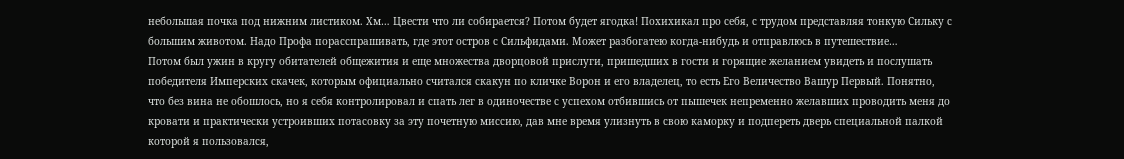небольшая почка под нижним листиком. Хм… Цвести что ли собирается? Потом будет ягодка! Похихикал про себя, с трудом представляя тонкую Сильку с большим животом. Надо Профа порасспрашивать, где этот остров с Сильфидами. Может разбогатею когда-нибудь и отправлюсь в путешествие…
Потом был ужин в кругу обитателей общежития и еще множества дворцовой прислуги, пришедших в гости и горящие желанием увидеть и послушать победителя Имперских скачек, которым официально считался скакун по кличке Ворон и его владелец, то есть Его Величество Вашур Первый. Понятно, что без вина не обошлось, но я себя контролировал и спать лег в одиночестве с успехом отбившись от пышечек непременно желавших проводить меня до кровати и практически устроивших потасовку за эту почетную миссию, дав мне время улизнуть в свою каморку и подпереть дверь специальной палкой которой я пользовался,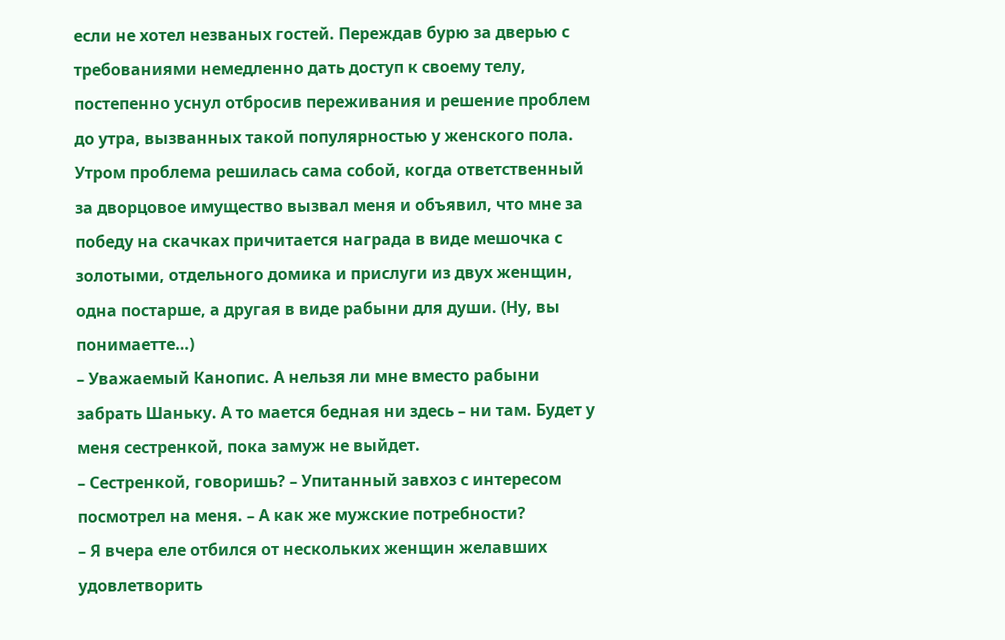если не хотел незваных гостей. Переждав бурю за дверью с требованиями немедленно дать доступ к своему телу, постепенно уснул отбросив переживания и решение проблем до утра, вызванных такой популярностью у женского пола.
Утром проблема решилась сама собой, когда ответственный за дворцовое имущество вызвал меня и объявил, что мне за победу на скачках причитается награда в виде мешочка с золотыми, отдельного домика и прислуги из двух женщин, одна постарше, а другая в виде рабыни для души. (Ну, вы понимаетте…)
– Уважаемый Канопис. А нельзя ли мне вместо рабыни забрать Шаньку. А то мается бедная ни здесь – ни там. Будет у меня сестренкой, пока замуж не выйдет.
– Сестренкой, говоришь? – Упитанный завхоз с интересом посмотрел на меня. – А как же мужские потребности?
– Я вчера еле отбился от нескольких женщин желавших удовлетворить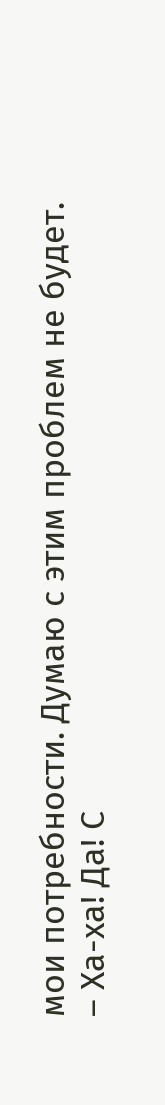мои потребности. Думаю с этим проблем не будет.
– Ха-ха! Да! С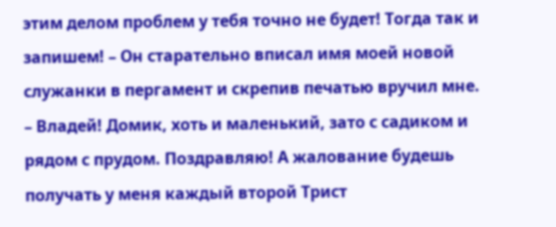этим делом проблем у тебя точно не будет! Тогда так и запишем! – Он старательно вписал имя моей новой служанки в пергамент и скрепив печатью вручил мне. – Владей! Домик, хоть и маленький, зато с садиком и рядом с прудом. Поздравляю! А жалование будешь получать у меня каждый второй Трист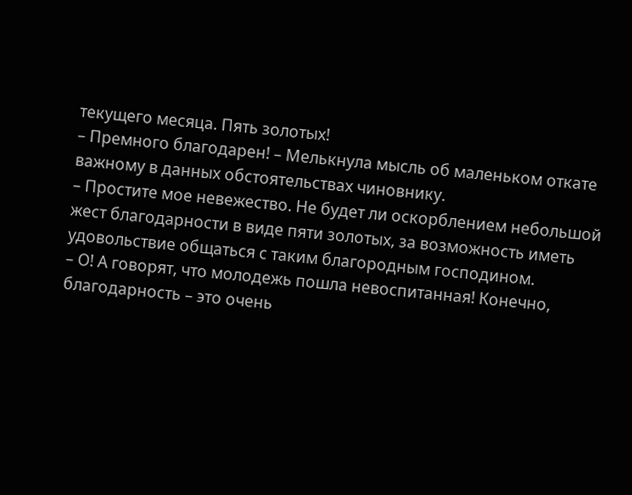текущего месяца. Пять золотых!
– Премного благодарен! – Мелькнула мысль об маленьком откате важному в данных обстоятельствах чиновнику.
– Простите мое невежество. Не будет ли оскорблением небольшой жест благодарности в виде пяти золотых, за возможность иметь удовольствие общаться с таким благородным господином.
– О! А говорят, что молодежь пошла невоспитанная! Конечно, благодарность – это очень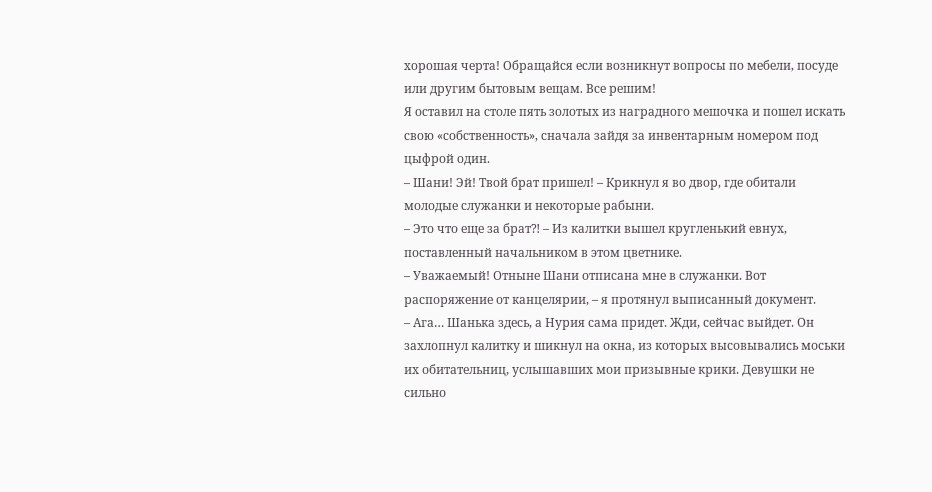хорошая черта! Обращайся если возникнут вопросы по мебели, посуде или другим бытовым вещам. Все решим!
Я оставил на столе пять золотых из наградного мешочка и пошел искать свою «собственность», сначала зайдя за инвентарным номером под цыфрой один.
– Шани! Эй! Твой брат пришел! – Крикнул я во двор, где обитали молодые служанки и некоторые рабыни.
– Это что еще за брат⁈ – Из калитки вышел кругленький евнух, поставленный начальником в этом цветнике.
– Уважаемый! Отныне Шани отписана мне в служанки. Вот распоряжение от канцелярии, – я протянул выписанный документ.
– Ага… Шанька здесь, а Нурия сама придет. Жди, сейчас выйдет. Он захлопнул калитку и шикнул на окна, из которых высовывались моськи их обитательниц, услышавших мои призывные крики. Девушки не сильно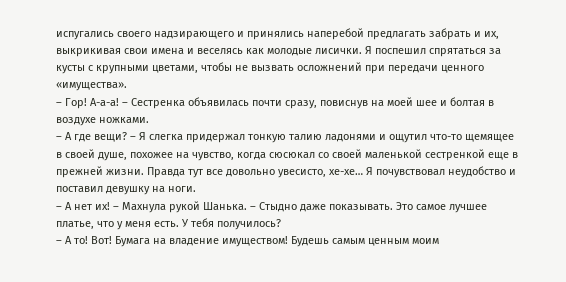испугались своего надзирающего и принялись наперебой предлагать забрать и их, выкрикивая свои имена и веселясь как молодые лисички. Я поспешил спрятаться за кусты с крупными цветами, чтобы не вызвать осложнений при передачи ценного «имущества».
– Гор! А-а-а! – Сестренка объявилась почти сразу, повиснув на моей шее и болтая в воздухе ножками.
– А где вещи? – Я слегка придержал тонкую талию ладонями и ощутил что-то щемящее в своей душе, похожее на чувство, когда сюсюкал со своей маленькой сестренкой еще в прежней жизни. Правда тут все довольно увесисто, хе-хе… Я почувствовал неудобство и поставил девушку на ноги.
– А нет их! – Махнула рукой Шанька. – Стыдно даже показывать. Это самое лучшее платье, что у меня есть. У тебя получилось?
– А то! Вот! Бумага на владение имуществом! Будешь самым ценным моим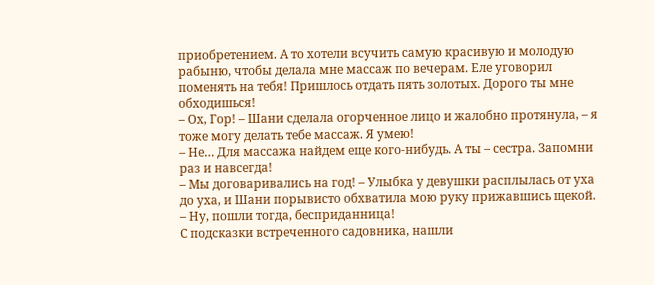приобретением. А то хотели всучить самую красивую и молодую рабыню, чтобы делала мне массаж по вечерам. Еле уговорил поменять на тебя! Пришлось отдать пять золотых. Дорого ты мне обходишься!
– Ох, Гор! – Шани сделала огорченное лицо и жалобно протянула, – я тоже могу делать тебе массаж. Я умею!
– Не… Для массажа найдем еще кого-нибудь. А ты – сестра. Запомни раз и навсегда!
– Мы договаривались на год! – Улыбка у девушки расплылась от уха до уха, и Шани порывисто обхватила мою руку прижавшись щекой.
– Ну, пошли тогда, бесприданница!
С подсказки встреченного садовника, нашли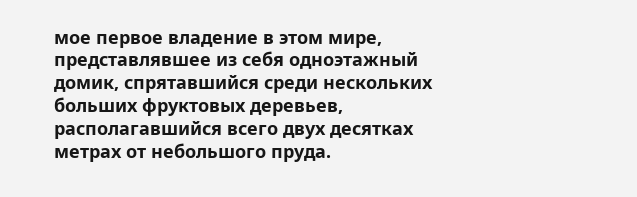мое первое владение в этом мире, представлявшее из себя одноэтажный домик, спрятавшийся среди нескольких больших фруктовых деревьев, располагавшийся всего двух десятках метрах от небольшого пруда.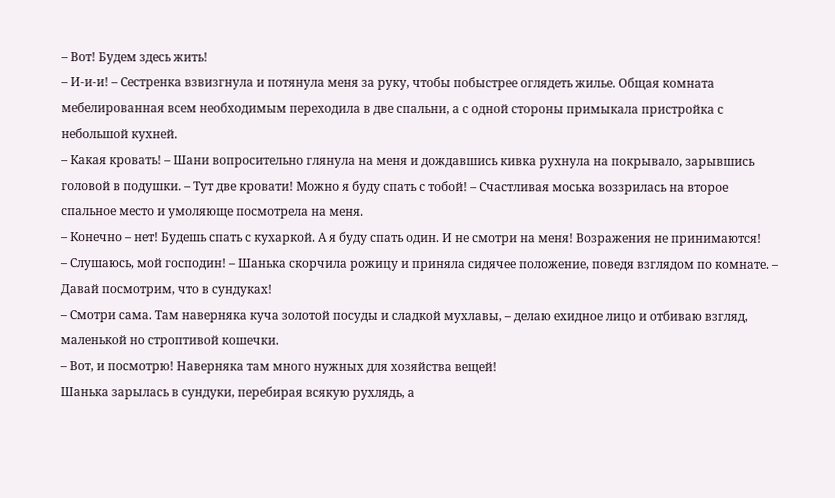– Вот! Будем здесь жить!
– И-и-и! – Сестренка взвизгнула и потянула меня за руку, чтобы побыстрее оглядеть жилье. Общая комната мебелированная всем необходимым переходила в две спальни, а с одной стороны примыкала пристройка с небольшой кухней.
– Какая кровать! – Шани вопросительно глянула на меня и дождавшись кивка рухнула на покрывало, зарывшись головой в подушки. – Тут две кровати! Можно я буду спать с тобой! – Счастливая моська воззрилась на второе спальное место и умоляюще посмотрела на меня.
– Конечно – нет! Будешь спать с кухаркой. А я буду спать один. И не смотри на меня! Возражения не принимаются!
– Слушаюсь, мой господин! – Шанька скорчила рожицу и приняла сидячее положение, поведя взглядом по комнате. – Давай посмотрим, что в сундуках!
– Смотри сама. Там наверняка куча золотой посуды и сладкой мухлавы, – делаю ехидное лицо и отбиваю взгляд, маленькой но строптивой кошечки.
– Вот, и посмотрю! Наверняка там много нужных для хозяйства вещей!
Шанька зарылась в сундуки, перебирая всякую рухлядь, а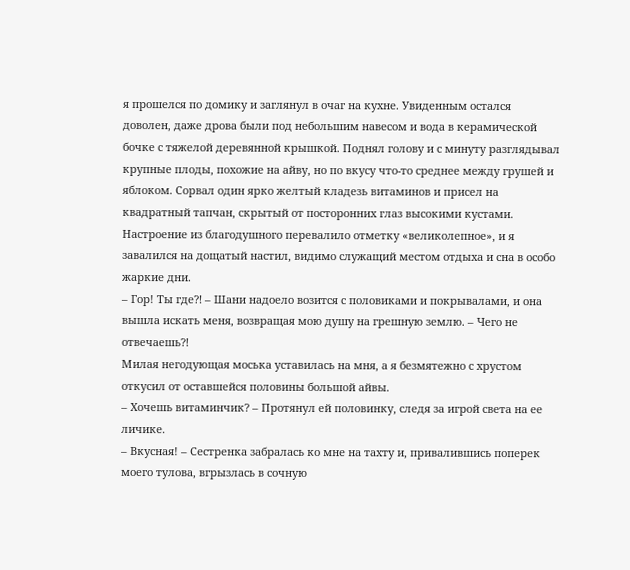я прошелся по домику и заглянул в очаг на кухне. Увиденным остался доволен, даже дрова были под небольшим навесом и вода в керамической бочке с тяжелой деревянной крышкой. Поднял голову и с минуту разглядывал крупные плоды, похожие на айву, но по вкусу что-то среднее между грушей и яблоком. Сорвал один ярко желтый кладезь витаминов и присел на квадратный тапчан, скрытый от посторонних глаз высокими кустами. Настроение из благодушного перевалило отметку «великолепное», и я завалился на дощатый настил, видимо служащий местом отдыха и сна в особо жаркие дни.
– Гор! Ты где⁈ – Шани надоело возится с половиками и покрывалами, и она вышла искать меня, возвращая мою душу на грешную землю. – Чего не отвечаешь⁈
Милая негодующая моська уставилась на мня, а я безмятежно с хрустом откусил от оставшейся половины большой айвы.
– Хочешь витаминчик? – Протянул ей половинку, следя за игрой света на ее личике.
– Вкусная! – Сестренка забралась ко мне на тахту и, привалившись поперек моего тулова, вгрызлась в сочную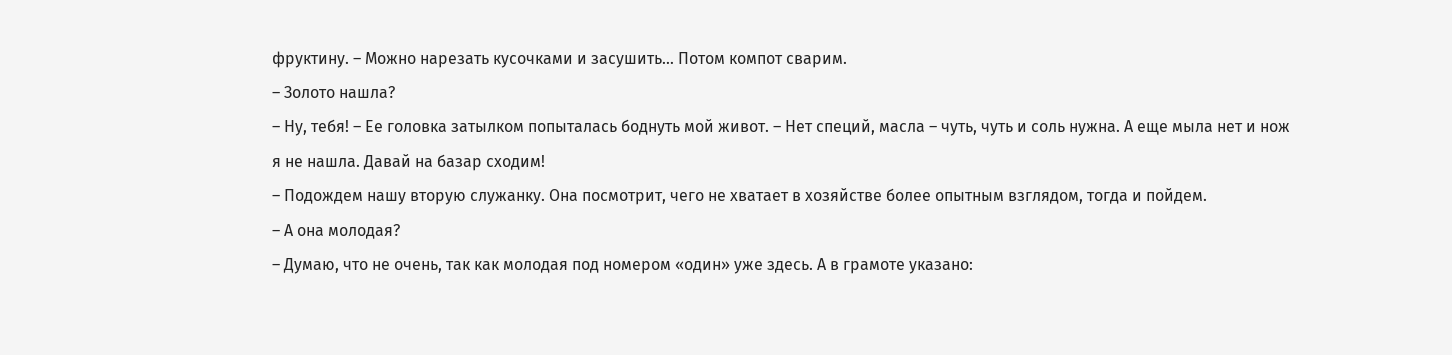фруктину. – Можно нарезать кусочками и засушить… Потом компот сварим.
– Золото нашла?
– Ну, тебя! – Ее головка затылком попыталась боднуть мой живот. – Нет специй, масла – чуть, чуть и соль нужна. А еще мыла нет и нож я не нашла. Давай на базар сходим!
– Подождем нашу вторую служанку. Она посмотрит, чего не хватает в хозяйстве более опытным взглядом, тогда и пойдем.
– А она молодая?
– Думаю, что не очень, так как молодая под номером «один» уже здесь. А в грамоте указано: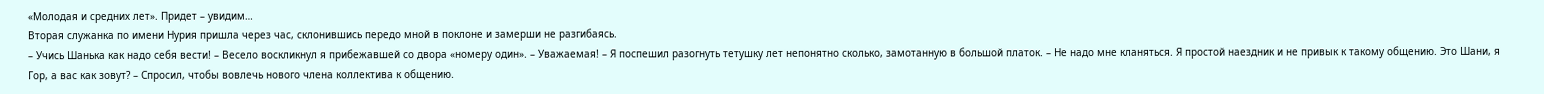«Молодая и средних лет». Придет – увидим…
Вторая служанка по имени Нурия пришла через час, склонившись передо мной в поклоне и замерши не разгибаясь.
– Учись Шанька как надо себя вести! – Весело воскликнул я прибежавшей со двора «номеру один». – Уважаемая! – Я поспешил разогнуть тетушку лет непонятно сколько, замотанную в большой платок. – Не надо мне кланяться. Я простой наездник и не привык к такому общению. Это Шани, я Гор, а вас как зовут? – Спросил, чтобы вовлечь нового члена коллектива к общению.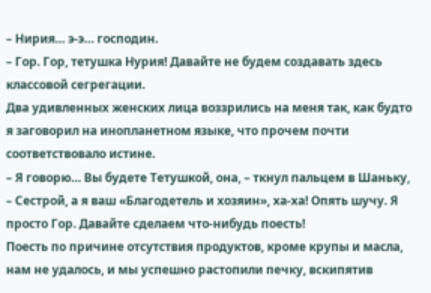– Нирия… э-э… господин.
– Гор. Гор, тетушка Нурия! Давайте не будем создавать здесь классовой сегрегации.
Два удивленных женских лица воззрились на меня так, как будто я заговорил на инопланетном языке, что прочем почти соответствовало истине.
– Я говорю… Вы будете Тетушкой, она, – ткнул пальцем в Шаньку, – Сестрой, а я ваш «Благодетель и хозяин», ха-ха! Опять шучу. Я просто Гор. Давайте сделаем что-нибудь поесть!
Поесть по причине отсутствия продуктов, кроме крупы и масла, нам не удалось, и мы успешно растопили печку, вскипятив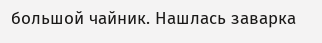большой чайник. Нашлась заварка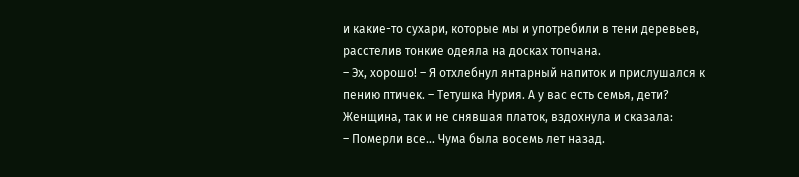и какие-то сухари, которые мы и употребили в тени деревьев, расстелив тонкие одеяла на досках топчана.
– Эх, хорошо! – Я отхлебнул янтарный напиток и прислушался к пению птичек. – Тетушка Нурия. А у вас есть семья, дети?
Женщина, так и не снявшая платок, вздохнула и сказала:
– Померли все… Чума была восемь лет назад.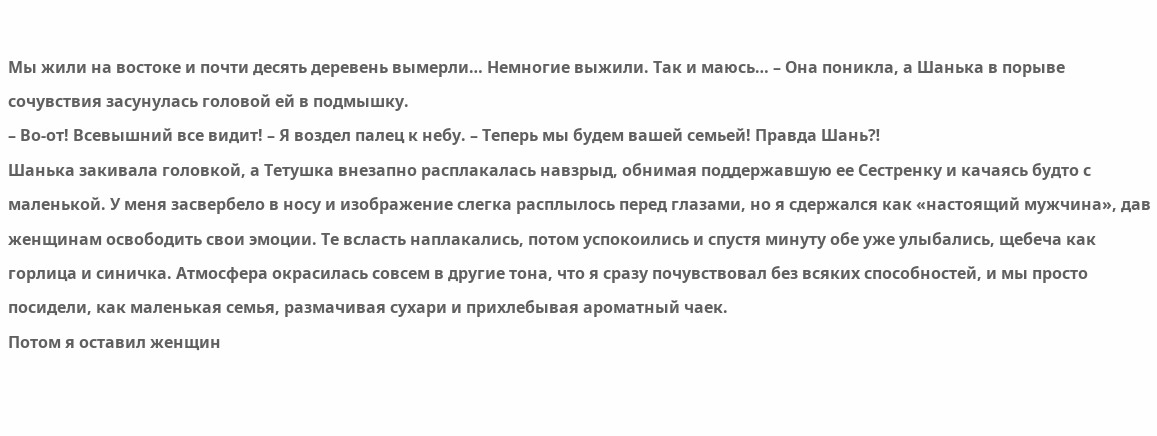Мы жили на востоке и почти десять деревень вымерли… Немногие выжили. Так и маюсь… – Она поникла, а Шанька в порыве сочувствия засунулась головой ей в подмышку.
– Во-от! Всевышний все видит! – Я воздел палец к небу. – Теперь мы будем вашей семьей! Правда Шань⁈
Шанька закивала головкой, а Тетушка внезапно расплакалась навзрыд, обнимая поддержавшую ее Сестренку и качаясь будто с маленькой. У меня засвербело в носу и изображение слегка расплылось перед глазами, но я сдержался как «настоящий мужчина», дав женщинам освободить свои эмоции. Те всласть наплакались, потом успокоились и спустя минуту обе уже улыбались, щебеча как горлица и синичка. Атмосфера окрасилась совсем в другие тона, что я сразу почувствовал без всяких способностей, и мы просто посидели, как маленькая семья, размачивая сухари и прихлебывая ароматный чаек.
Потом я оставил женщин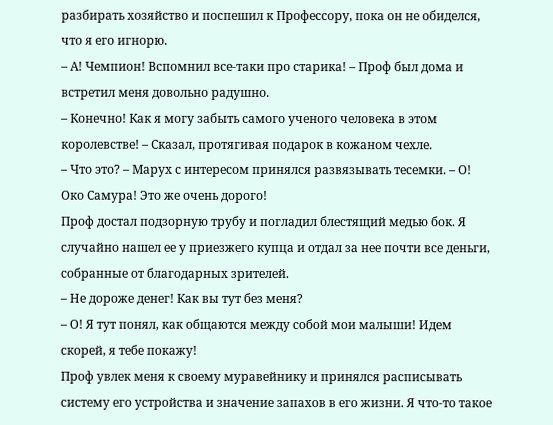разбирать хозяйство и поспешил к Профессору, пока он не обиделся, что я его игнорю.
– А! Чемпион! Вспомнил все-таки про старика! – Проф был дома и встретил меня довольно радушно.
– Конечно! Как я могу забыть самого ученого человека в этом королевстве! – Сказал, протягивая подарок в кожаном чехле.
– Что это? – Марух с интересом принялся развязывать тесемки. – О! Око Самура! Это же очень дорого!
Проф достал подзорную трубу и погладил блестящий медью бок. Я случайно нашел ее у приезжего купца и отдал за нее почти все деньги, собранные от благодарных зрителей.
– Не дороже денег! Как вы тут без меня?
– О! Я тут понял, как общаются между собой мои малыши! Идем скорей, я тебе покажу!
Проф увлек меня к своему муравейнику и принялся расписывать систему его устройства и значение запахов в его жизни. Я что-то такое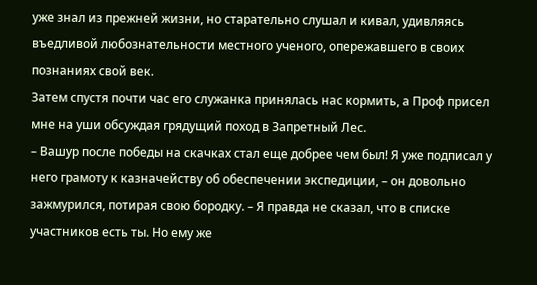уже знал из прежней жизни, но старательно слушал и кивал, удивляясь въедливой любознательности местного ученого, опережавшего в своих познаниях свой век.
Затем спустя почти час его служанка принялась нас кормить, а Проф присел мне на уши обсуждая грядущий поход в Запретный Лес.
– Вашур после победы на скачках стал еще добрее чем был! Я уже подписал у него грамоту к казначейству об обеспечении экспедиции, – он довольно зажмурился, потирая свою бородку. – Я правда не сказал, что в списке участников есть ты. Но ему же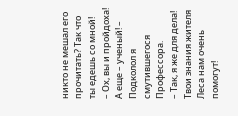никто не мешал его прочитать? Так что ты едешь со мной!
– Ох, вы и пройдоха! А еще – ученый! – Подколол я смутившегося Профессора.
– Так, я же для дела! Твои знания жителя Леса нам очень помогут!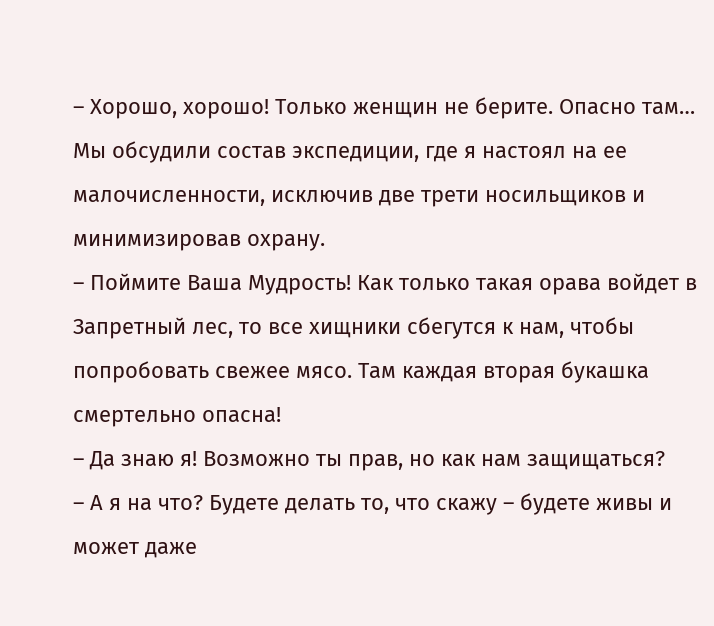– Хорошо, хорошо! Только женщин не берите. Опасно там…
Мы обсудили состав экспедиции, где я настоял на ее малочисленности, исключив две трети носильщиков и минимизировав охрану.
– Поймите Ваша Мудрость! Как только такая орава войдет в Запретный лес, то все хищники сбегутся к нам, чтобы попробовать свежее мясо. Там каждая вторая букашка смертельно опасна!
– Да знаю я! Возможно ты прав, но как нам защищаться?
– А я на что? Будете делать то, что скажу – будете живы и может даже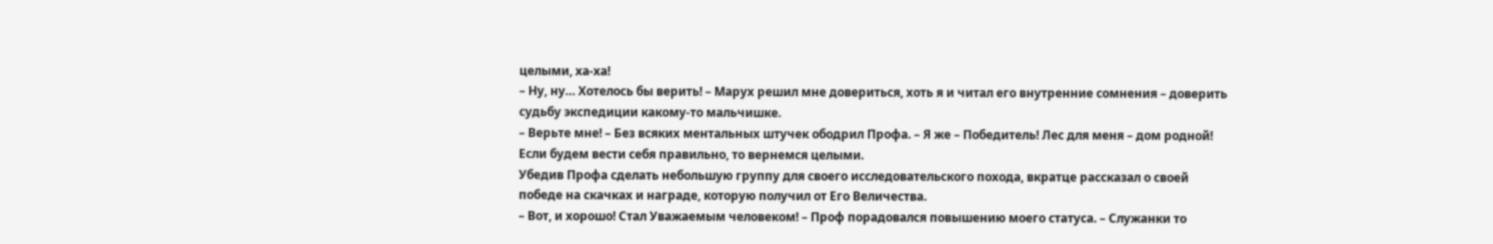целыми, ха-ха!
– Ну, ну… Хотелось бы верить! – Марух решил мне довериться, хоть я и читал его внутренние сомнения – доверить судьбу экспедиции какому-то мальчишке.
– Верьте мне! – Без всяких ментальных штучек ободрил Профа. – Я же – Победитель! Лес для меня – дом родной! Если будем вести себя правильно, то вернемся целыми.
Убедив Профа сделать небольшую группу для своего исследовательского похода, вкратце рассказал о своей победе на скачках и награде, которую получил от Его Величества.
– Вот, и хорошо! Стал Уважаемым человеком! – Проф порадовался повышению моего статуса. – Служанки то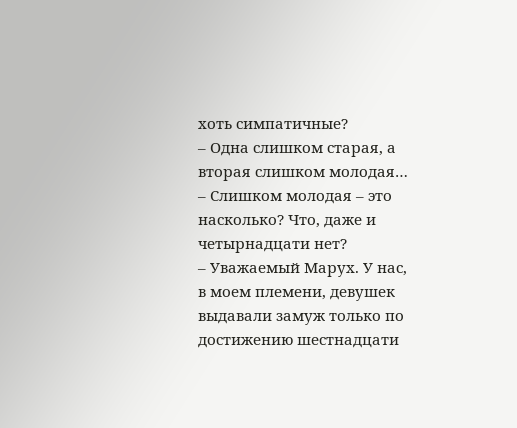хоть симпатичные?
– Одна слишком старая, а вторая слишком молодая…
– Слишком молодая – это насколько? Что, даже и четырнадцати нет?
– Уважаемый Марух. У нас, в моем племени, девушек выдавали замуж только по достижению шестнадцати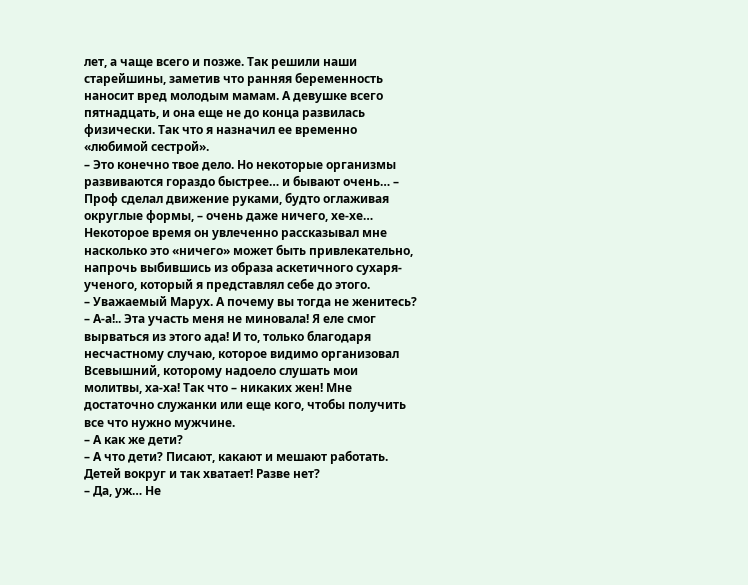лет, а чаще всего и позже. Так решили наши старейшины, заметив что ранняя беременность наносит вред молодым мамам. А девушке всего пятнадцать, и она еще не до конца развилась физически. Так что я назначил ее временно «любимой сестрой».
– Это конечно твое дело. Но некоторые организмы развиваются гораздо быстрее… и бывают очень… – Проф сделал движение руками, будто оглаживая округлые формы, – очень даже ничего, хе-хе…
Некоторое время он увлеченно рассказывал мне насколько это «ничего» может быть привлекательно, напрочь выбившись из образа аскетичного сухаря-ученого, который я представлял себе до этого.
– Уважаемый Марух. А почему вы тогда не женитесь?
– А-а!.. Эта участь меня не миновала! Я еле смог вырваться из этого ада! И то, только благодаря несчастному случаю, которое видимо организовал Всевышний, которому надоело слушать мои молитвы, ха-ха! Так что – никаких жен! Мне достаточно служанки или еще кого, чтобы получить все что нужно мужчине.
– А как же дети?
– А что дети? Писают, какают и мешают работать. Детей вокруг и так хватает! Разве нет?
– Да, уж… Не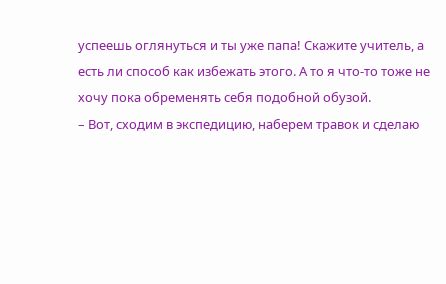успеешь оглянуться и ты уже папа! Скажите учитель, а есть ли способ как избежать этого. А то я что-то тоже не хочу пока обременять себя подобной обузой.
– Вот, сходим в экспедицию, наберем травок и сделаю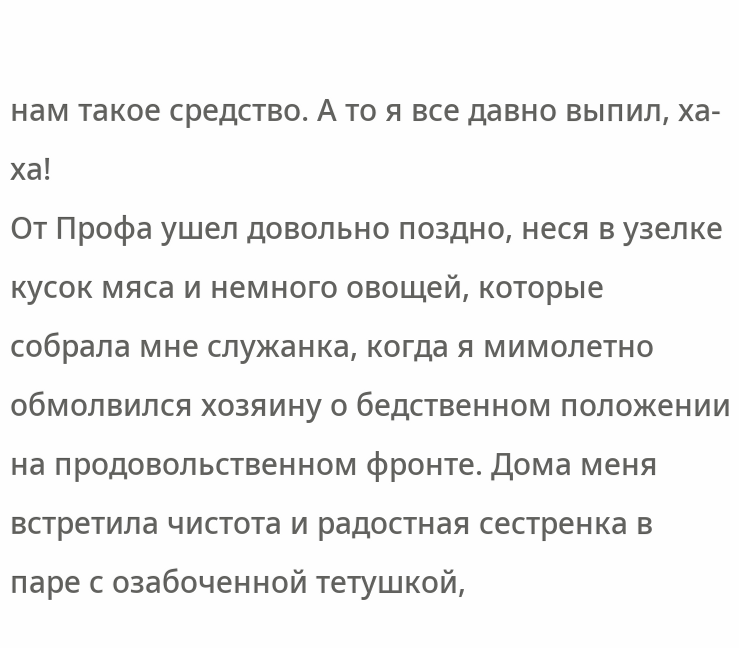нам такое средство. А то я все давно выпил, ха-ха!
От Профа ушел довольно поздно, неся в узелке кусок мяса и немного овощей, которые собрала мне служанка, когда я мимолетно обмолвился хозяину о бедственном положении на продовольственном фронте. Дома меня встретила чистота и радостная сестренка в паре с озабоченной тетушкой,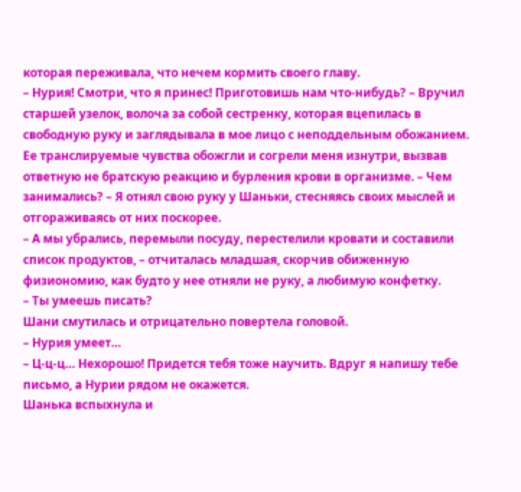которая переживала, что нечем кормить своего главу.
– Нурия! Смотри, что я принес! Приготовишь нам что-нибудь? – Вручил старшей узелок, волоча за собой сестренку, которая вцепилась в свободную руку и заглядывала в мое лицо с неподдельным обожанием. Ее транслируемые чувства обожгли и согрели меня изнутри, вызвав ответную не братскую реакцию и бурления крови в организме. – Чем занимались? – Я отнял свою руку у Шаньки, стесняясь своих мыслей и отгораживаясь от них поскорее.
– А мы убрались, перемыли посуду, перестелили кровати и составили список продуктов, – отчиталась младшая, скорчив обиженную физиономию, как будто у нее отняли не руку, а любимую конфетку.
– Ты умеешь писать?
Шани смутилась и отрицательно повертела головой.
– Нурия умеет…
– Ц-ц-ц… Нехорошо! Придется тебя тоже научить. Вдруг я напишу тебе письмо, а Нурии рядом не окажется.
Шанька вспыхнула и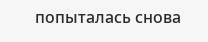попыталась снова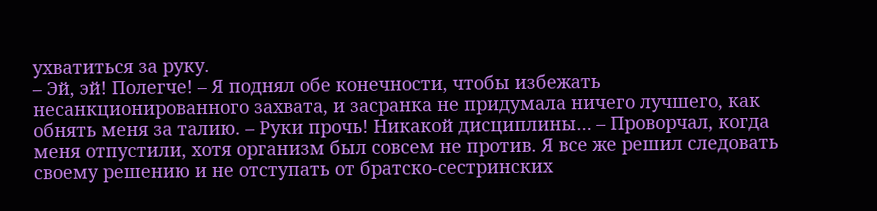ухватиться за руку.
– Эй, эй! Полегче! – Я поднял обе конечности, чтобы избежать несанкционированного захвата, и засранка не придумала ничего лучшего, как обнять меня за талию. – Руки прочь! Никакой дисциплины… – Проворчал, когда меня отпустили, хотя организм был совсем не против. Я все же решил следовать своему решению и не отступать от братско-сестринских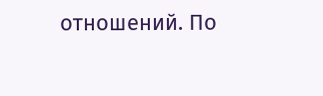отношений. По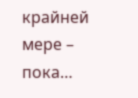крайней мере – пока…